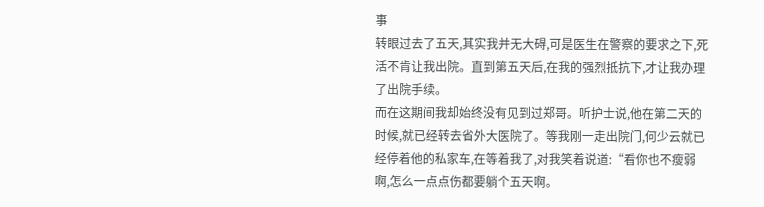事
转眼过去了五天,其实我并无大碍,可是医生在警察的要求之下,死活不肯让我出院。直到第五天后,在我的强烈抵抗下,才让我办理了出院手续。
而在这期间我却始终没有见到过郑哥。听护士说,他在第二天的时候,就已经转去省外大医院了。等我刚一走出院门,何少云就已经停着他的私家车,在等着我了,对我笑着说道:“看你也不瘦弱啊,怎么一点点伤都要躺个五天啊。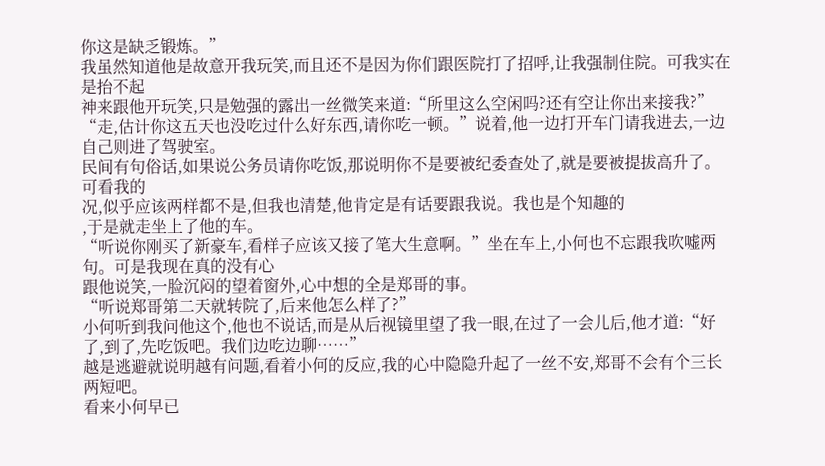你这是缺乏锻炼。”
我虽然知道他是故意开我玩笑,而且还不是因为你们跟医院打了招呼,让我强制住院。可我实在是抬不起
神来跟他开玩笑,只是勉强的露出一丝微笑来道:“所里这么空闲吗?还有空让你出来接我?”
“走,估计你这五天也没吃过什么好东西,请你吃一顿。”说着,他一边打开车门请我进去,一边自己则进了驾驶室。
民间有句俗话,如果说公务员请你吃饭,那说明你不是要被纪委查处了,就是要被提拔高升了。
可看我的
况,似乎应该两样都不是,但我也清楚,他肯定是有话要跟我说。我也是个知趣的
,于是就走坐上了他的车。
“听说你刚买了新豪车,看样子应该又接了笔大生意啊。”坐在车上,小何也不忘跟我吹嘘两句。可是我现在真的没有心
跟他说笑,一脸沉闷的望着窗外,心中想的全是郑哥的事。
“听说郑哥第二天就转院了,后来他怎么样了?”
小何听到我问他这个,他也不说话,而是从后视镜里望了我一眼,在过了一会儿后,他才道:“好了,到了,先吃饭吧。我们边吃边聊……”
越是逃避就说明越有问题,看着小何的反应,我的心中隐隐升起了一丝不安,郑哥不会有个三长两短吧。
看来小何早已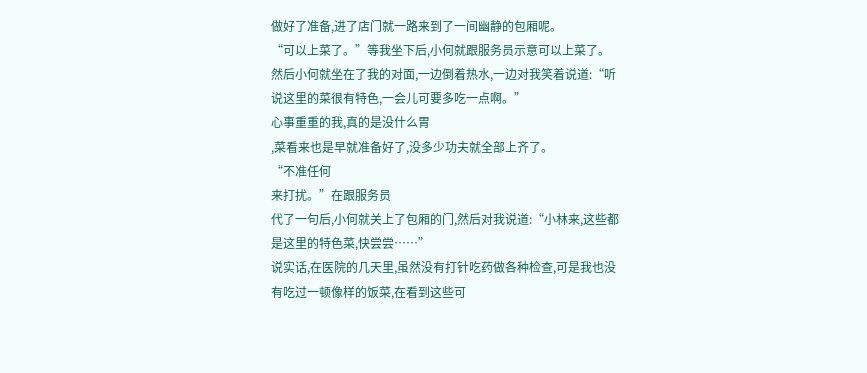做好了准备,进了店门就一路来到了一间幽静的包厢呢。
“可以上菜了。”等我坐下后,小何就跟服务员示意可以上菜了。
然后小何就坐在了我的对面,一边倒着热水,一边对我笑着说道:“听说这里的菜很有特色,一会儿可要多吃一点啊。”
心事重重的我,真的是没什么胃
,菜看来也是早就准备好了,没多少功夫就全部上齐了。
“不准任何
来打扰。”在跟服务员
代了一句后,小何就关上了包厢的门,然后对我说道:“小林来,这些都是这里的特色菜,快尝尝……”
说实话,在医院的几天里,虽然没有打针吃药做各种检查,可是我也没有吃过一顿像样的饭菜,在看到这些可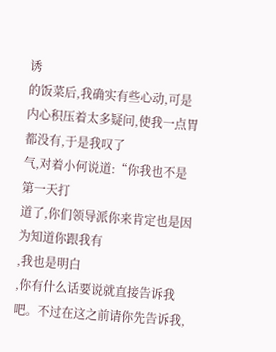诱
的饭菜后,我确实有些心动,可是内心积压着太多疑问,使我一点胃
都没有,于是我叹了
气,对着小何说道:“你我也不是第一天打
道了,你们领导派你来肯定也是因为知道你跟我有
,我也是明白
,你有什么话要说就直接告诉我吧。不过在这之前请你先告诉我,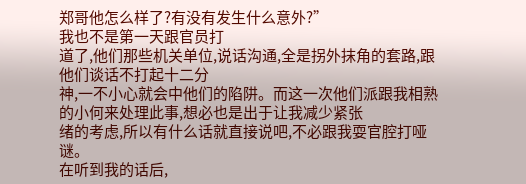郑哥他怎么样了?有没有发生什么意外?”
我也不是第一天跟官员打
道了,他们那些机关单位,说话沟通,全是拐外抹角的套路,跟他们谈话不打起十二分
神,一不小心就会中他们的陷阱。而这一次他们派跟我相熟的小何来处理此事,想必也是出于让我减少紧张
绪的考虑,所以有什么话就直接说吧,不必跟我耍官腔打哑谜。
在听到我的话后,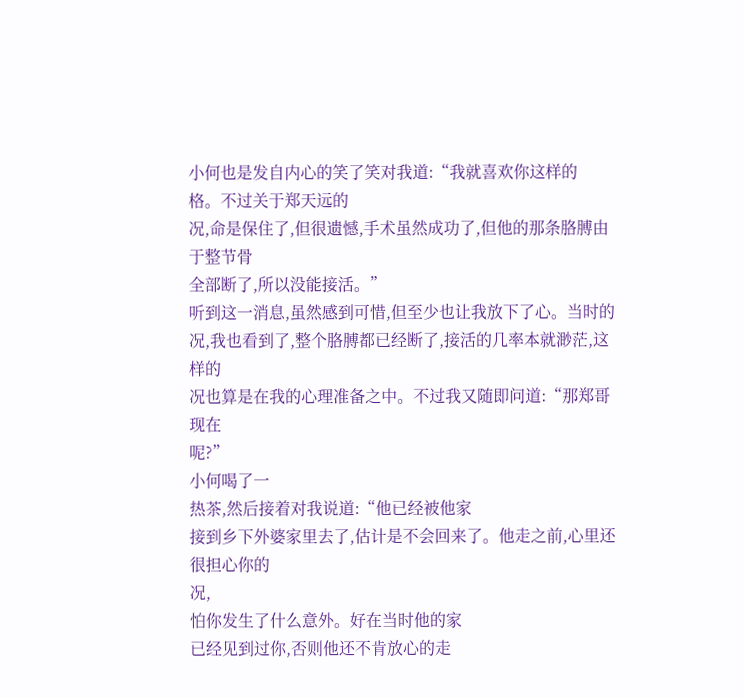小何也是发自内心的笑了笑对我道:“我就喜欢你这样的
格。不过关于郑天远的
况,命是保住了,但很遗憾,手术虽然成功了,但他的那条胳膊由于整节骨
全部断了,所以没能接活。”
听到这一消息,虽然感到可惜,但至少也让我放下了心。当时的
况,我也看到了,整个胳膊都已经断了,接活的几率本就渺茫,这样的
况也算是在我的心理准备之中。不过我又随即问道:“那郑哥现在
呢?”
小何喝了一
热茶,然后接着对我说道:“他已经被他家
接到乡下外婆家里去了,估计是不会回来了。他走之前,心里还很担心你的
况,
怕你发生了什么意外。好在当时他的家
已经见到过你,否则他还不肯放心的走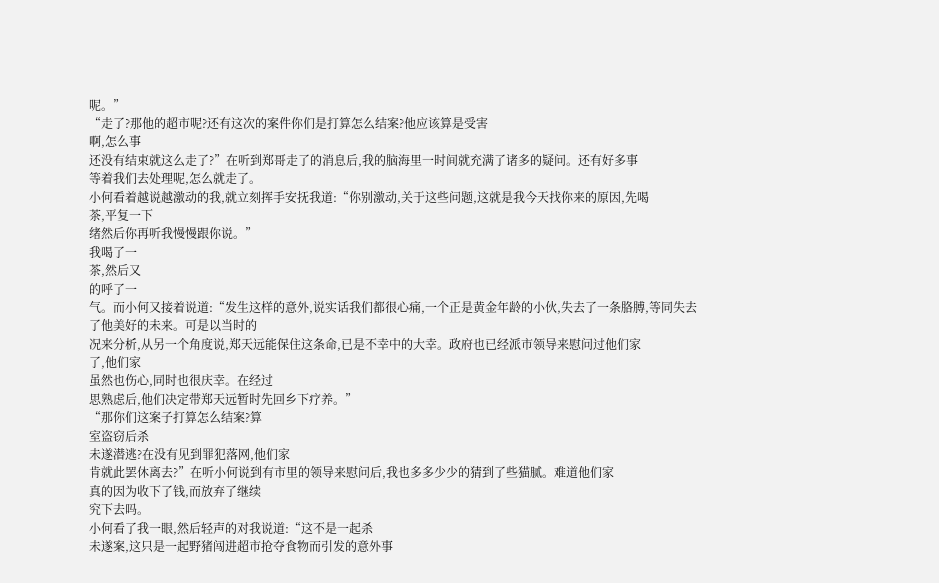呢。”
“走了?那他的超市呢?还有这次的案件你们是打算怎么结案?他应该算是受害
啊,怎么事
还没有结束就这么走了?”在听到郑哥走了的消息后,我的脑海里一时间就充满了诸多的疑问。还有好多事
等着我们去处理呢,怎么就走了。
小何看着越说越激动的我,就立刻挥手安抚我道:“你别激动,关于这些问题,这就是我今天找你来的原因,先喝
茶,平复一下
绪然后你再听我慢慢跟你说。”
我喝了一
茶,然后又
的呼了一
气。而小何又接着说道:“发生这样的意外,说实话我们都很心痛,一个正是黄金年龄的小伙,失去了一条胳膊,等同失去了他美好的未来。可是以当时的
况来分析,从另一个角度说,郑天远能保住这条命,已是不幸中的大幸。政府也已经派市领导来慰问过他们家
了,他们家
虽然也伤心,同时也很庆幸。在经过
思熟虑后,他们决定带郑天远暂时先回乡下疗养。”
“那你们这案子打算怎么结案?算
室盗窃后杀
未遂潜逃?在没有见到罪犯落网,他们家
肯就此罢休离去?”在听小何说到有市里的领导来慰问后,我也多多少少的猜到了些猫腻。难道他们家
真的因为收下了钱,而放弃了继续
究下去吗。
小何看了我一眼,然后轻声的对我说道:“这不是一起杀
未遂案,这只是一起野猪闯进超市抢夺食物而引发的意外事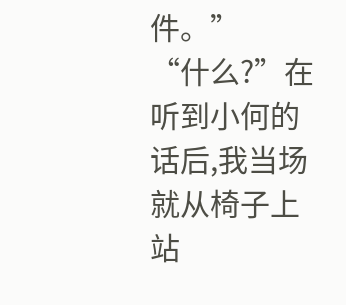件。”
“什么?”在听到小何的话后,我当场就从椅子上站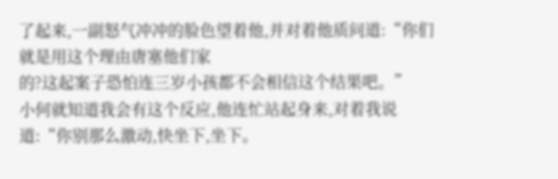了起来,一副怒气冲冲的脸色望着他,并对着他质问道:“你们就是用这个理由唐塞他们家
的?这起案子恐怕连三岁小孩都不会相信这个结果吧。”
小何就知道我会有这个反应,他连忙站起身来,对着我说道:“你别那么激动,快坐下,坐下。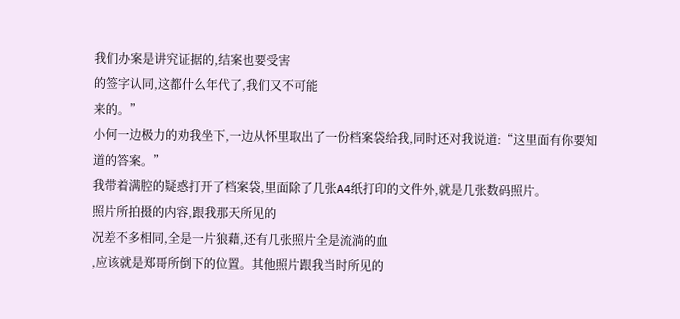我们办案是讲究证据的,结案也要受害
的签字认同,这都什么年代了,我们又不可能
来的。”
小何一边极力的劝我坐下,一边从怀里取出了一份档案袋给我,同时还对我说道:“这里面有你要知道的答案。”
我带着满腔的疑惑打开了档案袋,里面除了几张A4纸打印的文件外,就是几张数码照片。
照片所拍摄的内容,跟我那天所见的
况差不多相同,全是一片狼藉,还有几张照片全是流淌的血
,应该就是郑哥所倒下的位置。其他照片跟我当时所见的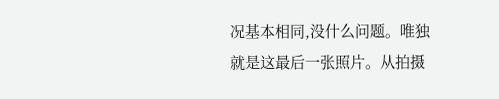况基本相同,没什么问题。唯独就是这最后一张照片。从拍摄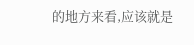的地方来看,应该就是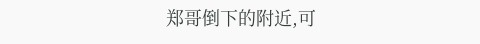郑哥倒下的附近,可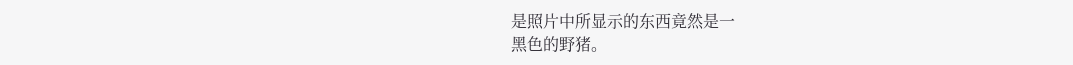是照片中所显示的东西竟然是一
黑色的野猪。